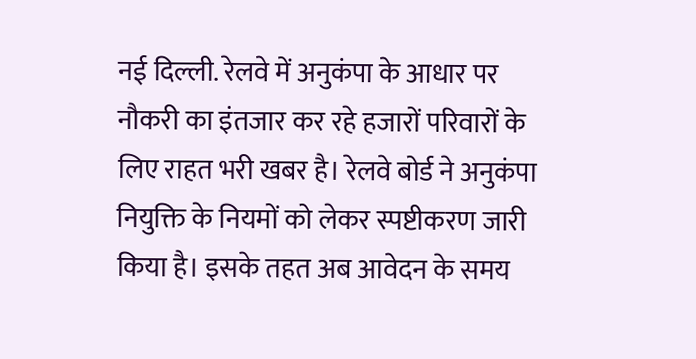नई दिल्ली. रेलवे में अनुकंपा के आधार पर नौकरी का इंतजार कर रहे हजारों परिवारों के लिए राहत भरी खबर है। रेलवे बोर्ड ने अनुकंपा नियुक्ति के नियमों को लेकर स्पष्टीकरण जारी किया है। इसके तहत अब आवेदन के समय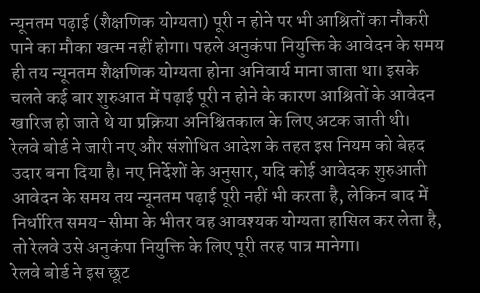न्यूनतम पढ़ाई (शैक्षणिक योग्यता) पूरी न होने पर भी आश्रितों का नौकरी पाने का मौका खत्म नहीं होगा। पहले अनुकंपा नियुक्ति के आवेदन के समय ही तय न्यूनतम शैक्षणिक योग्यता होना अनिवार्य माना जाता था। इसके चलते कई बार शुरुआत में पढ़ाई पूरी न होने के कारण आश्रितों के आवेदन खारिज हो जाते थे या प्रक्रिया अनिश्चितकाल के लिए अटक जाती थी।
रेलवे बोर्ड ने जारी नए और संशोधित आदेश के तहत इस नियम को बेहद उदार बना दिया है। नए निर्देशों के अनुसार, यदि कोई आवेदक शुरुआती आवेदन के समय तय न्यूनतम पढ़ाई पूरी नहीं भी करता है, लेकिन बाद में निर्धारित समय-सीमा के भीतर वह आवश्यक योग्यता हासिल कर लेता है, तो रेलवे उसे अनुकंपा नियुक्ति के लिए पूरी तरह पात्र मानेगा।
रेलवे बोर्ड ने इस छूट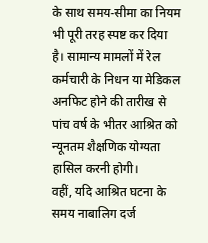के साथ समय-सीमा का नियम भी पूरी तरह स्पष्ट कर दिया है। सामान्य मामलों में रेल कर्मचारी के निधन या मेडिकल अनफिट होने की तारीख से पांच वर्ष के भीतर आश्रित को न्यूनतम शैक्षणिक योग्यता हासिल करनी होगी।
वहीं, यदि आश्रित घटना के समय नाबालिग दर्ज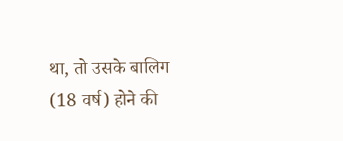था, तो उसके बालिग (18 वर्ष) होने की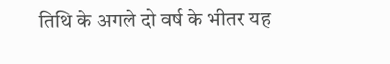तिथि के अगले दो वर्ष के भीतर यह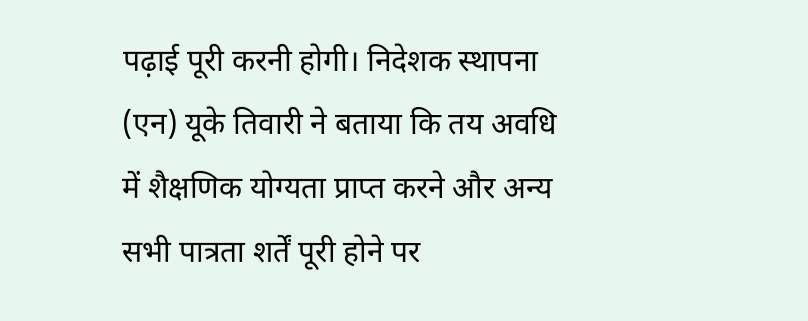पढ़ाई पूरी करनी होगी। निदेशक स्थापना (एन) यूके तिवारी ने बताया कि तय अवधि में शैक्षणिक योग्यता प्राप्त करने और अन्य सभी पात्रता शर्तें पूरी होने पर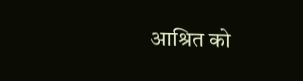आश्रित को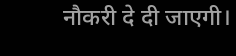नौकरी दे दी जाएगी।